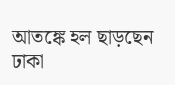আতঙ্কে হল ছাড়ছেন ঢাকা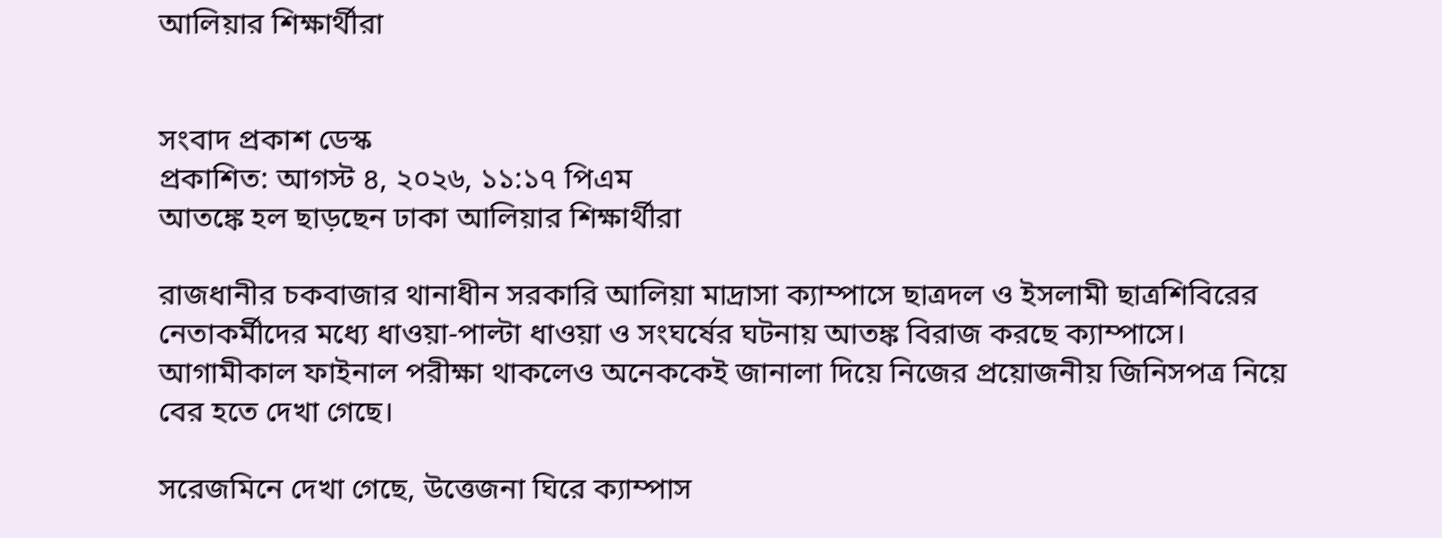আলিয়ার শিক্ষার্থীরা


সংবাদ প্রকাশ ডেস্ক
প্রকাশিত: আগস্ট ৪, ২০২৬, ১১:১৭ পিএম
আতঙ্কে হল ছাড়ছেন ঢাকা আলিয়ার শিক্ষার্থীরা

রাজধানীর চকবাজার থানাধীন সরকারি আলিয়া মাদ্রাসা ক্যাম্পাসে ছাত্রদল ও ইসলামী ছাত্রশিবিরের নেতাকর্মীদের মধ্যে ধাওয়া-পাল্টা ধাওয়া ও সংঘর্ষের ঘটনায় আতঙ্ক বিরাজ করছে ক্যাম্পাসে। আগামীকাল ফাইনাল পরীক্ষা থাকলেও অনেককেই জানালা দিয়ে নিজের প্রয়োজনীয় জিনিসপত্র নিয়ে বের হতে দেখা গেছে।

সরেজমিনে দেখা গেছে, উত্তেজনা ঘিরে ক্যাম্পাস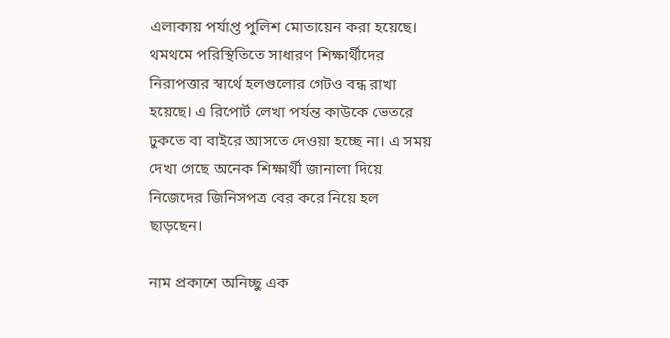এলাকায় পর্যাপ্ত পুলিশ মোতায়েন করা হয়েছে। থমথমে পরিস্থিতিতে সাধারণ শিক্ষার্থীদের নিরাপত্তার স্বার্থে হলগুলোর গেটও বন্ধ রাখা হয়েছে। এ রিপোর্ট লেখা পর্যন্ত কাউকে ভেতরে ঢুকতে বা বাইরে আসতে দেওয়া হচ্ছে না। এ সময় দেখা গেছে অনেক শিক্ষার্থী জানালা দিয়ে নিজেদের জিনিসপত্র বের করে নিয়ে হল ছাড়ছেন।

নাম প্রকাশে অনিচ্ছু এক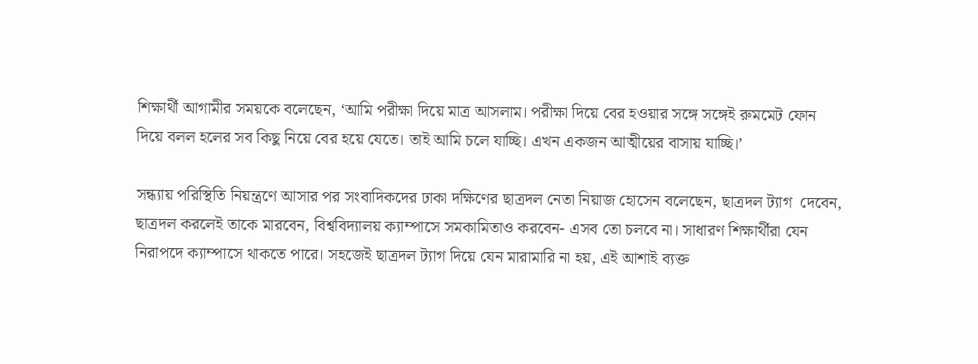শিক্ষার্থী আগামীর সময়কে বলেছেন, ‘আমি পরীক্ষা দিয়ে মাত্র আসলাম। পরীক্ষা দিয়ে বের হওয়ার সঙ্গে সঙ্গেই রুমমেট ফোন দিয়ে বলল হলের সব কিছু নিয়ে বের হয়ে যেতে। তাই আমি চলে যাচ্ছি। এখন একজন আত্মীয়ের বাসায় যাচ্ছি।’

সন্ধ্যায় পরিস্থিতি নিয়ন্ত্রণে আসার পর সংবাদিকদের ঢাকা দক্ষিণের ছাত্রদল নেতা নিয়াজ হোসেন বলেছেন, ছাত্রদল ট্যাগ  দেবেন, ছাত্রদল করলেই তাকে মারবেন, বিশ্ববিদ্যালয় ক্যাম্পাসে সমকামিতাও করবেন- এসব তো চলবে না। সাধারণ শিক্ষার্থীরা যেন নিরাপদে ক্যাম্পাসে থাকতে পারে। সহজেই ছাত্রদল ট্যাগ দিয়ে যেন মারামারি না হয়, এই আশাই ব্যক্ত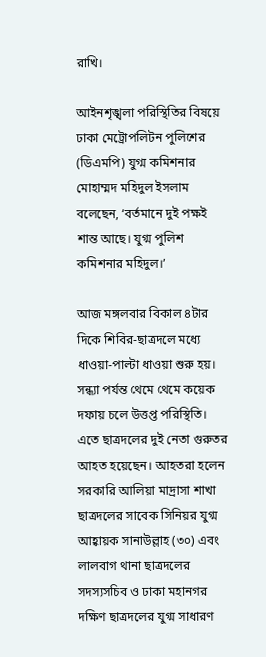রাখি।

আইনশৃঙ্খলা পরিস্থিতির বিষয়ে ঢাকা মেট্রোপলিটন পুলিশের (ডিএমপি) যুগ্ম কমিশনার মোহাম্মদ মহিদুল ইসলাম বলেছেন, ‘বর্তমানে দুই পক্ষই শান্ত আছে। যুগ্ম পুলিশ কমিশনার মহিদুল।’

আজ মঙ্গলবার বিকাল ৪টার দিকে শিবির-ছাত্রদলে মধ্যে ধাওয়া-পাল্টা ধাওয়া শুরু হয়। সন্ধ্যা পর্যন্ত থেমে থেমে কয়েক দফায় চলে উত্তপ্ত পরিস্থিতি। এতে ছাত্রদলের দুই নেতা গুরুতর আহত হয়েছেন। আহতরা হলেন সরকারি আলিয়া মাদ্রাসা শাখা ছাত্রদলের সাবেক সিনিয়র যুগ্ম আহ্বায়ক সানাউল্লাহ (৩০) এবং লালবাগ থানা ছাত্রদলের সদস্যসচিব ও ঢাকা মহানগর দক্ষিণ ছাত্রদলের যুগ্ম সাধারণ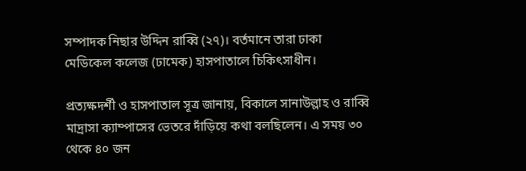সম্পাদক নিছার উদ্দিন রাব্বি (২৭)। বর্তমানে তারা ঢাকা মেডিকেল কলেজ (ঢামেক) হাসপাতালে চিকিৎসাধীন।

প্রত্যক্ষদর্শী ও হাসপাতাল সূত্র জানায়, বিকালে সানাউল্লাহ ও রাব্বি মাদ্রাসা ক্যাম্পাসের ভেতরে দাঁড়িয়ে কথা বলছিলেন। এ সময় ৩০ থেকে ৪০ জন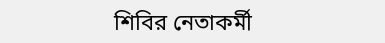শিবির নেতাকর্মী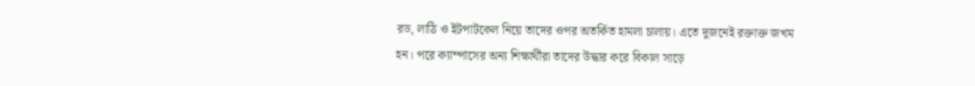রড, লাঠি ও ইটপাটকেল নিয়ে তাদের ওপর অতর্কিত হামলা চালায়। এতে দুজনেই রক্তাক্ত জখম হন। পরে ক্যাম্পাসের অন্য শিক্ষার্থীরা তাদের উদ্ধার করে বিকাল সাড়ে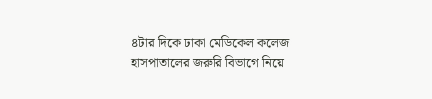৪টার দিকে ঢাকা মেডিকেল কলেজ হাসপাতালের জরুরি বিভাগে নিয়ে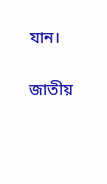যান।

জাতীয়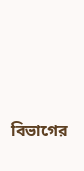বিভাগের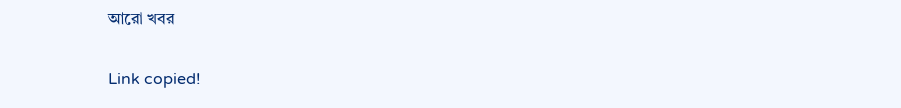আরো খবর

Link copied!